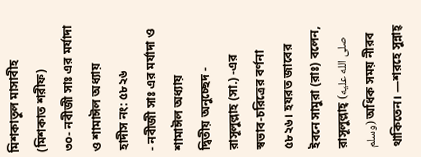মিশকাতুল মাসাবীহ (মিশকাত শরীফ)
৩০- নবীজী সাঃ এর মর্যাদা ও শামাঈল অধ্যায়
হাদীস নং: ৫৮২৬
- নবীজী সাঃ এর মর্যাদা ও শামাঈল অধ্যায়
দ্বিতীয় অনুচ্ছেদ - রাসূলুল্লাহ (সা.) -এর স্বভাব-চরিত্রের বর্ণনা
৫৮২৬। হযরত জাবের ইবনে সামুরা (রাঃ) বলেন, রাসূলুল্লাহ্ (صلى الله عليه وسلم) অধিক সময় নীরব থাকিতেন। —শরহে সুন্নাহ্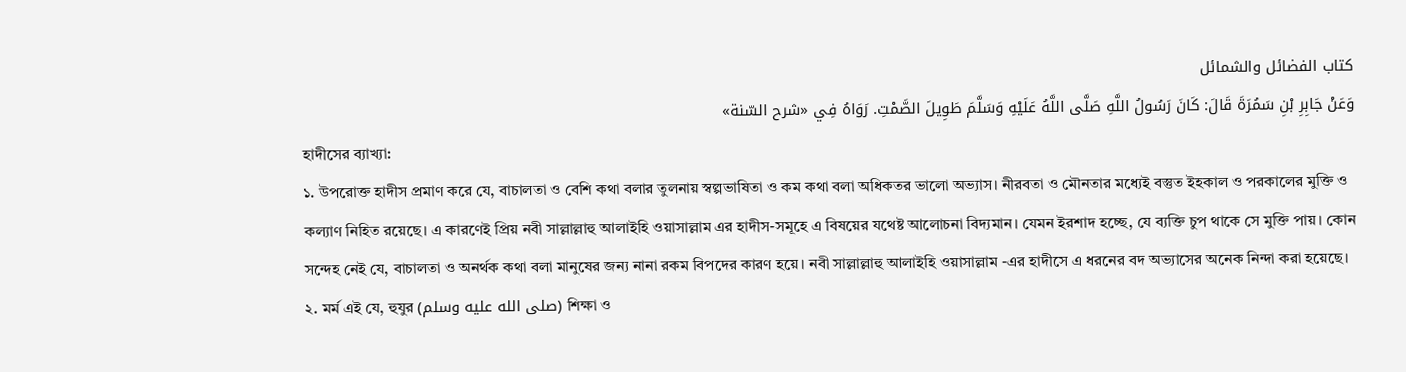كتاب الفضائل والشمائل
وَعَنْ جَابِرِ بْنِ سَمُرَةَ قَالَ: كَانَ رَسُولُ اللَّهِ صَلَّى اللَّهُ عَلَيْهِ وَسَلَّمَ طَوِيلَ الصَّمْتِ. رَوَاهُ فِي «شرح السّنة»
হাদীসের ব্যাখ্যা:
১. উপরোক্ত হাদীস প্রমাণ করে যে, বাচালতা ও বেশি কথা বলার তুলনায় স্বল্পভাষিতা ও কম কথা বলা অধিকতর ভালো অভ্যাস। নীরবতা ও মৌনতার মধ্যেই বস্তুত ইহকাল ও পরকালের মুক্তি ও কল্যাণ নিহিত রয়েছে। এ কারণেই প্রিয় নবী সাল্লাল্লাহু আলাইহি ওয়াসাল্লাম এর হাদীস-সমূহে এ বিষয়ের যথেষ্ট আলোচনা বিদ্যমান। যেমন ইরশাদ হচ্ছে, যে ব্যক্তি চুপ থাকে সে মুক্তি পায়। কোন সন্দেহ নেই যে, বাচালতা ও অনর্থক কথা বলা মানুষের জন্য নানা রকম বিপদের কারণ হয়ে। নবী সাল্লাল্লাহু আলাইহি ওয়াসাল্লাম -এর হাদীসে এ ধরনের বদ অভ্যাসের অনেক নিন্দা করা হয়েছে।
২. মর্ম এই যে, হুযুর (صلى الله عليه وسلم) শিক্ষা ও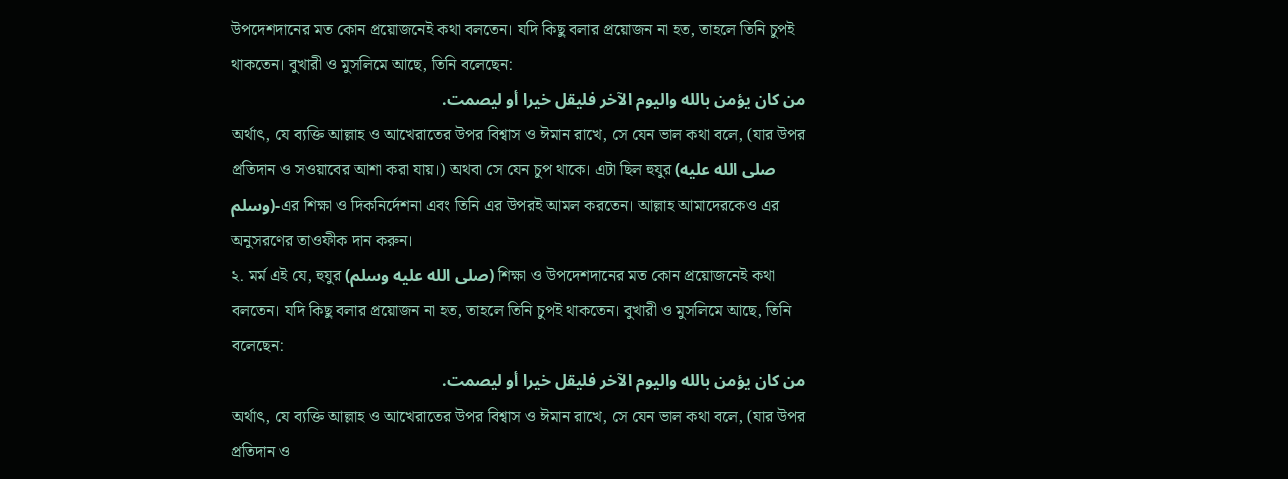উপদেশদানের মত কোন প্রয়োজনেই কথা বলতেন। যদি কিছু বলার প্রয়োজন না হত, তাহলে তিনি চুপই থাকতেন। বুখারী ও মুসলিমে আছে, তিনি বলেছেন:
من كان يؤمن بالله واليوم الآخر فليقل خيرا أو ليصمت.
অর্থাৎ, যে ব্যক্তি আল্লাহ ও আখেরাতের উপর বিশ্বাস ও ঈমান রাখে, সে যেন ভাল কথা বলে, (যার উপর প্রতিদান ও সওয়াবের আশা করা যায়।) অথবা সে যেন চুপ থাকে। এটা ছিল হুযুর (صلى الله عليه وسلم)-এর শিক্ষা ও দিকনির্দেশনা এবং তিনি এর উপরই আমল করতেন। আল্লাহ আমাদেরকেও এর অনুসরণের তাওফীক দান করুন।
২. মর্ম এই যে, হুযুর (صلى الله عليه وسلم) শিক্ষা ও উপদেশদানের মত কোন প্রয়োজনেই কথা বলতেন। যদি কিছু বলার প্রয়োজন না হত, তাহলে তিনি চুপই থাকতেন। বুখারী ও মুসলিমে আছে, তিনি বলেছেন:
من كان يؤمن بالله واليوم الآخر فليقل خيرا أو ليصمت.
অর্থাৎ, যে ব্যক্তি আল্লাহ ও আখেরাতের উপর বিশ্বাস ও ঈমান রাখে, সে যেন ভাল কথা বলে, (যার উপর প্রতিদান ও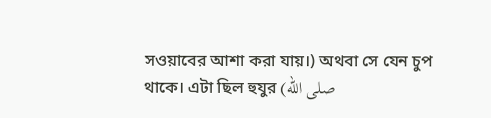সওয়াবের আশা করা যায়।) অথবা সে যেন চুপ থাকে। এটা ছিল হুযুর (صلى الله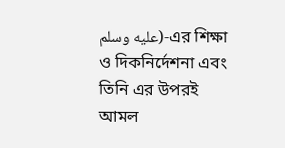عليه وسلم)-এর শিক্ষা ও দিকনির্দেশনা এবং তিনি এর উপরই আমল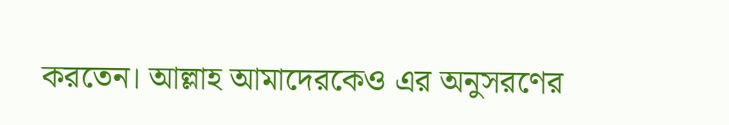করতেন। আল্লাহ আমাদেরকেও এর অনুসরণের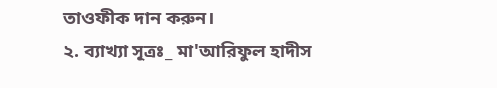তাওফীক দান করুন।
২. ব্যাখ্যা সূত্রঃ_ মা'আরিফুল হাদীস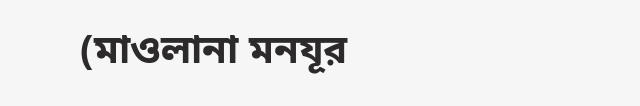(মাওলানা মনযূর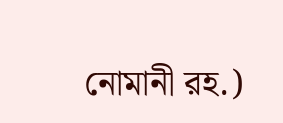নোমানী রহ.)